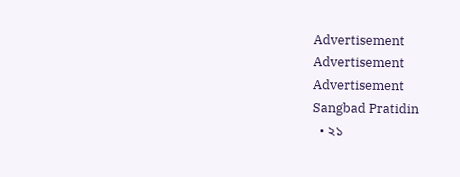Advertisement
Advertisement
Advertisement
Sangbad Pratidin
  • ২১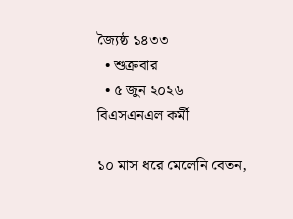জ্যৈষ্ঠ ১৪৩৩
  • শুক্রবার
  • ৫ জুন ২০২৬
বিএসএনএল কর্মী

১০ মাস ধরে মেলেনি বেতন,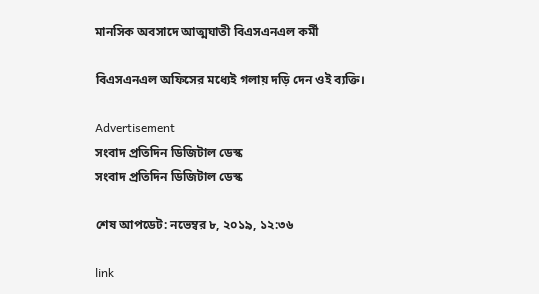মানসিক অবসাদে আত্মঘাতী বিএসএনএল কর্মী

বিএসএনএল অফিসের মধ্যেই গলায় দড়ি দেন ওই ব্যক্তি।

Advertisement
সংবাদ প্রতিদিন ডিজিটাল ডেস্ক
সংবাদ প্রতিদিন ডিজিটাল ডেস্ক

শেষ আপডেট: নভেম্বর ৮, ২০১৯, ১২:৩৬

link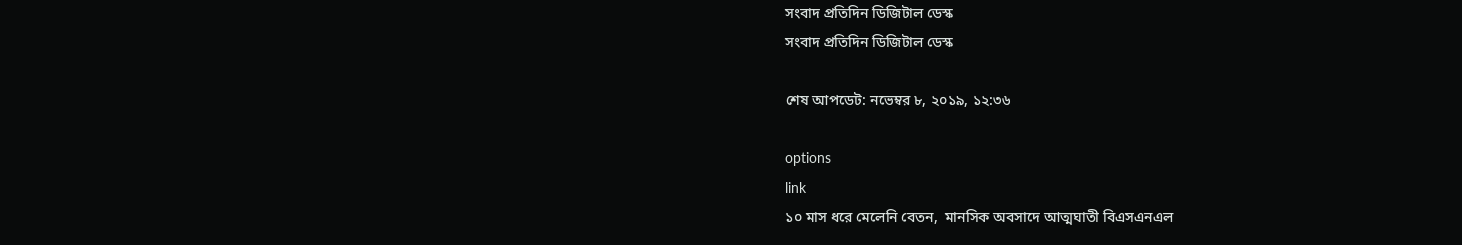সংবাদ প্রতিদিন ডিজিটাল ডেস্ক
সংবাদ প্রতিদিন ডিজিটাল ডেস্ক

শেষ আপডেট: নভেম্বর ৮, ২০১৯, ১২:৩৬

options
link
১০ মাস ধরে মেলেনি বেতন,  মানসিক অবসাদে আত্মঘাতী বিএসএনএল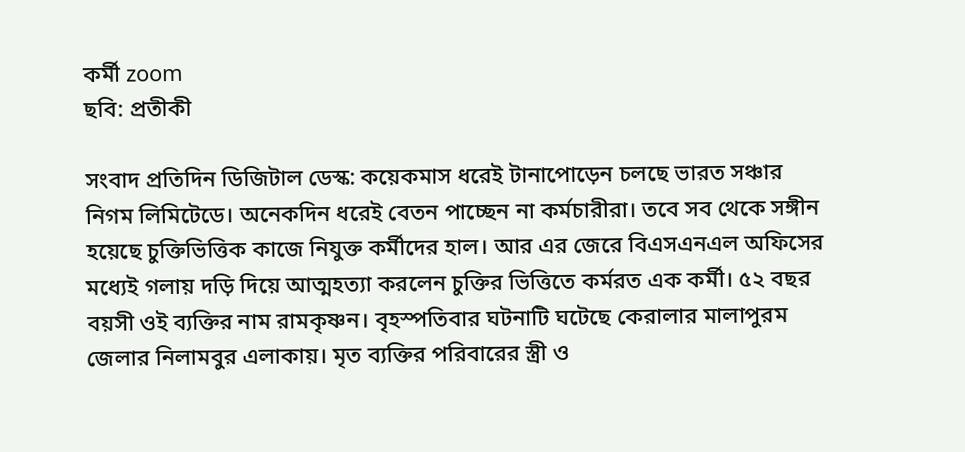কর্মী zoom
ছবি: প্রতীকী

সংবাদ প্রতিদিন ডিজিটাল ডেস্ক: কয়েকমাস ধরেই টানাপোড়েন চলছে ভারত সঞ্চার নিগম লিমিটেডে। অনেকদিন ধরেই বেতন পাচ্ছেন না কর্মচারীরা। তবে সব থেকে সঙ্গীন হয়েছে চুক্তিভিত্তিক কাজে নিযুক্ত কর্মীদের হাল। আর এর জেরে বিএসএনএল অফিসের মধ্যেই গলায় দড়ি দিয়ে আত্মহত্যা করলেন চুক্তির ভিত্তিতে কর্মরত এক কর্মী। ৫২ বছর বয়সী ওই ব্যক্তির নাম রামকৃষ্ণন। বৃহস্পতিবার ঘটনাটি ঘটেছে কেরালার মালাপুরম জেলার নিলামবুর এলাকায়। মৃত ব্যক্তির পরিবারের স্ত্রী ও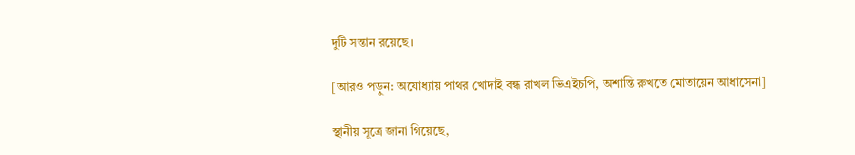দুটি সন্তান রয়েছে।

[আরও পড়ুন: অযোধ‌্যায় পাথর খোদাই বন্ধ রাখল ভিএইচপি, অশান্তি রুখতে মোতায়েন আধাসেনা]

স্থানীয় সূত্রে জানা গিয়েছে,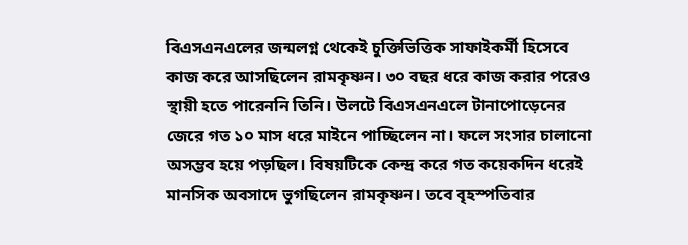বিএসএনএলের জন্মলগ্ন থেকেই চুক্তিভিত্তিক সাফাইকর্মী হিসেবে কাজ করে আসছিলেন রামকৃষ্ণন। ৩০ বছর ধরে কাজ করার পরেও স্থায়ী হতে পারেননি তিনি। উলটে বিএসএনএলে টানাপোড়েনের জেরে গত ১০ মাস ধরে মাইনে পাচ্ছিলেন না। ফলে সংসার চালানো অসম্ভব হয়ে পড়ছিল। বিষয়টিকে কেন্দ্র করে গত কয়েকদিন ধরেই মানসিক অবসাদে ভুগছিলেন রামকৃষ্ণন। তবে বৃহস্পতিবার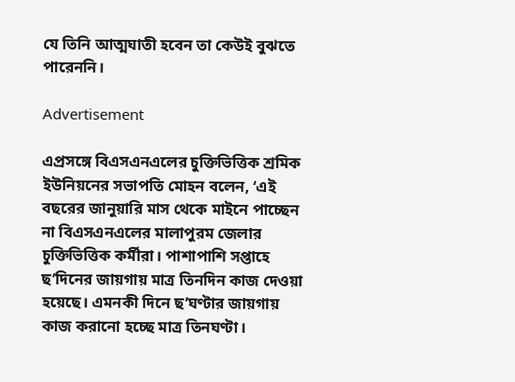যে তিনি আত্মঘাতী হবেন তা কেউই বুঝতে পারেননি।

Advertisement

এপ্রসঙ্গে বিএসএনএলের চুক্তিভিত্তিক শ্রমিক ইউনিয়নের সভাপতি মোহন বলেন, ‘এই বছরের জানুয়ারি মাস থেকে মাইনে পাচ্ছেন না বিএসএনএলের মালাপুরম জেলার চুক্তিভিত্তিক কর্মীরা। পাশাপাশি সপ্তাহে ছ’দিনের জায়গায় মাত্র তিনদিন কাজ দেওয়া হয়েছে। এমনকী দিনে ছ’ঘণ্টার জায়গায় কাজ করানো হচ্ছে মাত্র তিনঘণ্টা।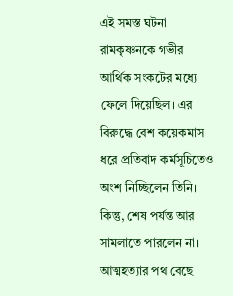এই সমস্ত ঘটনা রামকৃষ্ণনকে গভীর আর্থিক সংকটের মধ্যে ফেলে দিয়েছিল। এর বিরুদ্ধে বেশ কয়েকমাস ধরে প্রতিবাদ কর্মসূচিতেও অংশ নিচ্ছিলেন তিনি। কিন্তু, শেষ পর্যন্ত আর সামলাতে পারলেন না। আত্মহত্যার পথ বেছে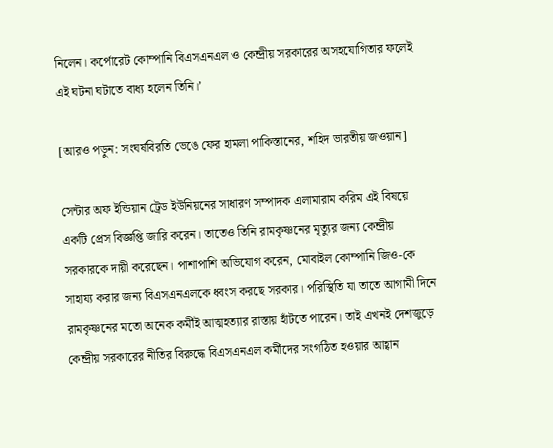নিলেন। কর্পোরেট কোম্পানি বিএসএনএল ও কেন্দ্রীয় সরকারের অসহযোগিতার ফলেই এই ঘটনা ঘটাতে বাধ্য হলেন তিনি।’

[আরও পড়ুন: সংঘর্ষবিরতি ভেঙে ফের হামলা পাকিস্তানের, শহিদ ভারতীয় জওয়ান]

সেন্টার অফ ইন্ডিয়ান ট্রেড ইউনিয়নের সাধারণ সম্পাদক এলামারাম করিম এই বিষয়ে একটি প্রেস বিজ্ঞপ্তি জারি করেন। তাতেও তিনি রামকৃষ্ণনের মৃত্যুর জন্য কেন্দ্রীয় সরকারকে দায়ী করেছেন। পাশাপাশি অভিযোগ করেন, মোবাইল কোম্পানি জিও-কে সাহায্য করার জন্য বিএসএনএলকে ধ্বংস করছে সরকার। পরিস্থিতি যা তাতে আগামী দিনে রামকৃষ্ণনের মতো অনেক কর্মীই আত্মহত্যার রাস্তায় হাঁটতে পারেন। তাই এখনই দেশজুড়ে কেন্দ্রীয় সরকারের নীতির বিরুদ্ধে বিএসএনএল কর্মীদের সংগঠিত হওয়ার আহ্বান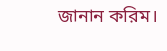জানান করিম।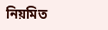নিয়মিত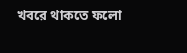খবরে থাকতে ফলো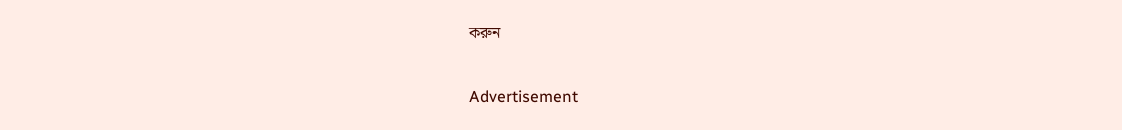করুন

Advertisement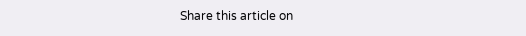Share this article on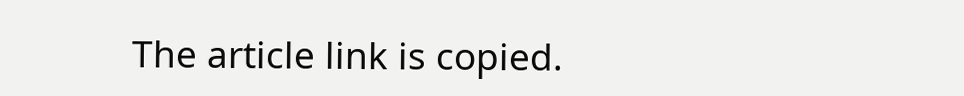The article link is copied.